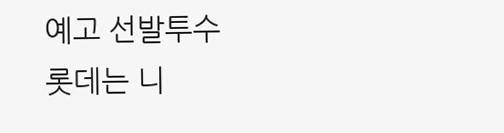예고 선발투수
롯데는 니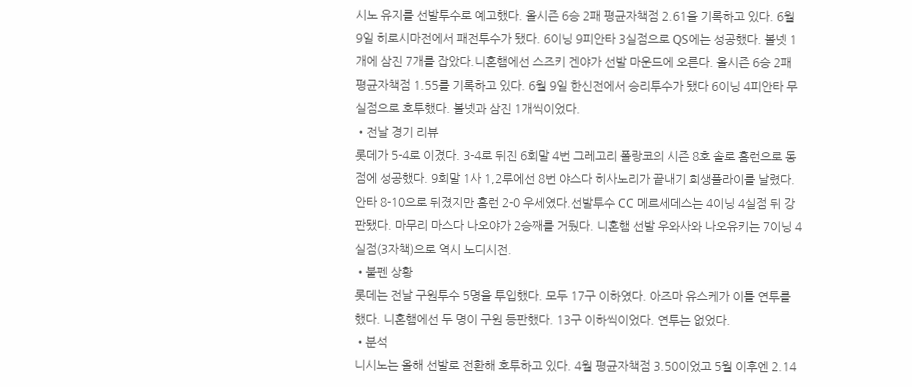시노 유지를 선발투수로 예고했다. 올시즌 6승 2패 평균자책점 2.61을 기록하고 있다. 6월 9일 히로시마전에서 패전투수가 됐다. 6이닝 9피안타 3실점으로 QS에는 성공했다. 볼넷 1개에 삼진 7개를 잡았다.니혼햄에선 스즈키 겐야가 선발 마운드에 오른다. 올시즌 6승 2패 평균자책점 1.55를 기록하고 있다. 6월 9일 한신전에서 승리투수가 됐다 6이닝 4피안타 무실점으로 호투했다. 볼넷과 삼진 1개씩이었다.
•전날 경기 리뷰
롯데가 5-4로 이겼다. 3-4로 뒤진 6회말 4번 그레고리 폴랑코의 시즌 8호 솔로 홈런으로 동점에 성공했다. 9회말 1사 1,2루에선 8번 야스다 히사노리가 끝내기 희생플라이를 날렸다. 안타 8-10으로 뒤졌지만 홈런 2-0 우세였다.선발투수 CC 메르세데스는 4이닝 4실점 뒤 강판됐다. 마무리 마스다 나오야가 2승째를 거뒀다. 니혼햄 선발 우와사와 나오유키는 7이닝 4실점(3자책)으로 역시 노디시전.
•불펜 상황
롯데는 전날 구원투수 5명을 투입했다. 모두 17구 이하였다. 아즈마 유스케가 이틀 연투를 했다. 니혼햄에선 두 명이 구원 등판했다. 13구 이하씩이었다. 연투는 없었다.
•분석
니시노는 올해 선발로 전환해 호투하고 있다. 4월 평균자책점 3.50이었고 5월 이후엔 2.14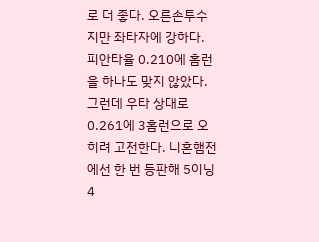로 더 좋다. 오른손투수지만 좌타자에 강하다. 피안타율 0.210에 홈런을 하나도 맞지 않았다. 그런데 우타 상대로 0.261에 3홈런으로 오히려 고전한다. 니혼햄전에선 한 번 등판해 5이닝 4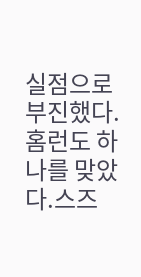실점으로 부진했다. 홈런도 하나를 맞았다.스즈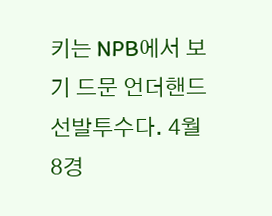키는 NPB에서 보기 드문 언더핸드 선발투수다. 4월 8경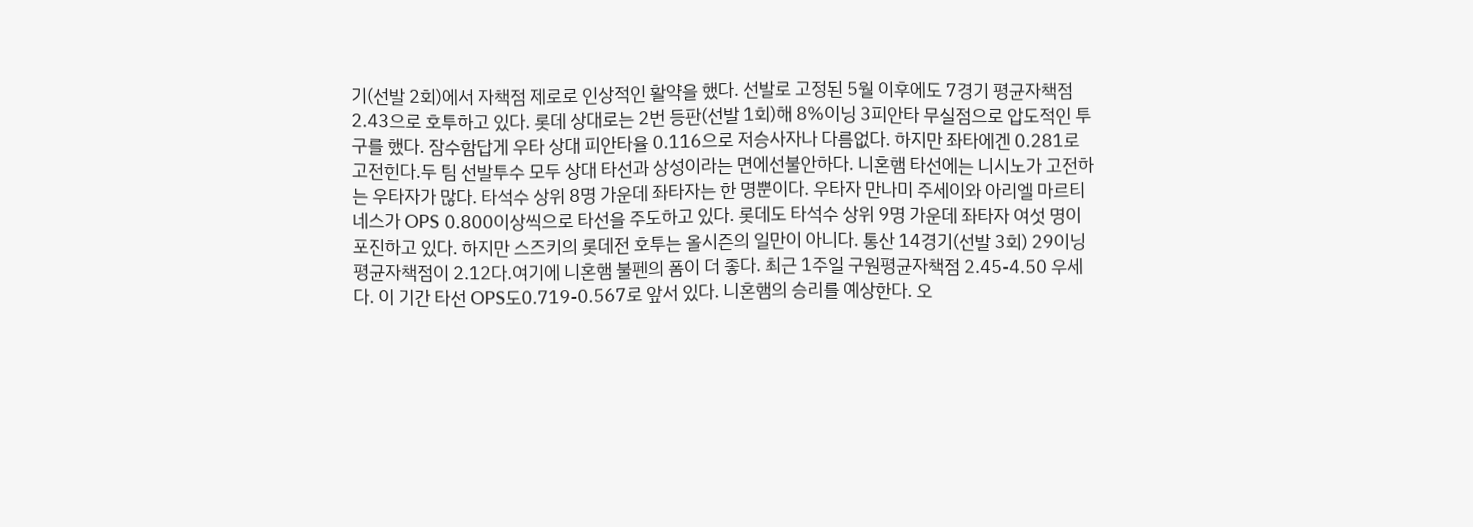기(선발 2회)에서 자책점 제로로 인상적인 활약을 했다. 선발로 고정된 5월 이후에도 7경기 평균자책점 2.43으로 호투하고 있다. 롯데 상대로는 2번 등판(선발 1회)해 8%이닝 3피안타 무실점으로 압도적인 투구를 했다. 잠수함답게 우타 상대 피안타율 0.116으로 저승사자나 다름없다. 하지만 좌타에겐 0.281로 고전힌다.두 팀 선발투수 모두 상대 타선과 상성이라는 면에선불안하다. 니혼햄 타선에는 니시노가 고전하는 우타자가 많다. 타석수 상위 8명 가운데 좌타자는 한 명뿐이다. 우타자 만나미 주세이와 아리엘 마르티네스가 OPS 0.800이상씩으로 타선을 주도하고 있다. 롯데도 타석수 상위 9명 가운데 좌타자 여섯 명이 포진하고 있다. 하지만 스즈키의 롯데전 호투는 올시즌의 일만이 아니다. 통산 14경기(선발 3회) 29이닝 평균자책점이 2.12다.여기에 니혼햄 불펜의 폼이 더 좋다. 최근 1주일 구원평균자책점 2.45-4.50 우세다. 이 기간 타선 OPS도0.719-0.567로 앞서 있다. 니혼햄의 승리를 예상한다. 오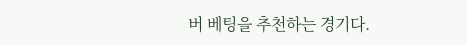버 베팅을 추천하는 경기다.